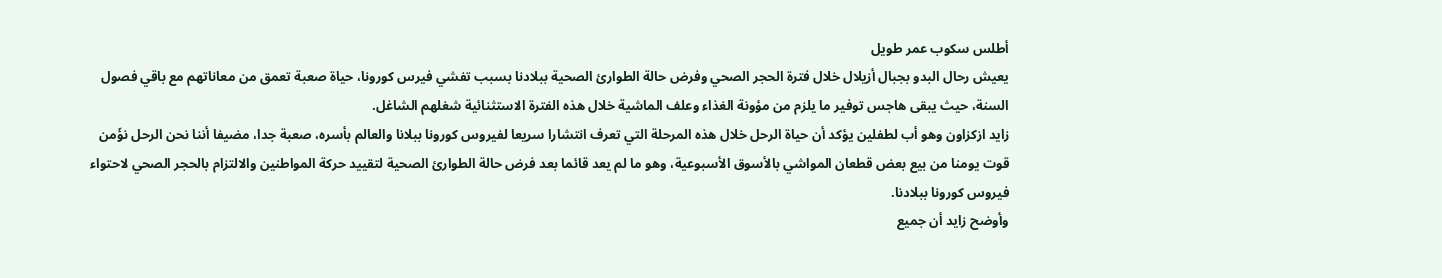أطلس سكوب عمر طويل
يعيش رحال البدو بجبال أزيلال خلال فترة الحجر الصحي وفرض حالة الطوارئ الصحية ببلادنا بسبب تفشي فيرس كورونا، حياة صعبة تعمق من معاناتهم مع باقي فصول السنة، حيث يبقى هاجس توفير ما يلزم من مؤونة الغذاء وعلف الماشية خلال هذه الفترة الاستثنائية شغلهم الشاغل.
زايد ازكزاون وهو أب لطفلين يؤكد أن حياة الرحل خلال هذه المرحلة التي تعرف انتشارا سريعا لفيروس كورونا ببلانا والعالم بأسره، صعبة جدا، مضيفا أننا نحن الرحل نؤَمن قوت يومنا من بيع بعض قطعان المواشي بالأسوق الأسبوعية، وهو ما لم يعد قائما بعد فرض حالة الطوارئ الصحية لتقييد حركة المواطنين والالتزام بالحجر الصحي لاحتواء فيروس كورونا ببلادنا.
وأوضح زايد أن جميع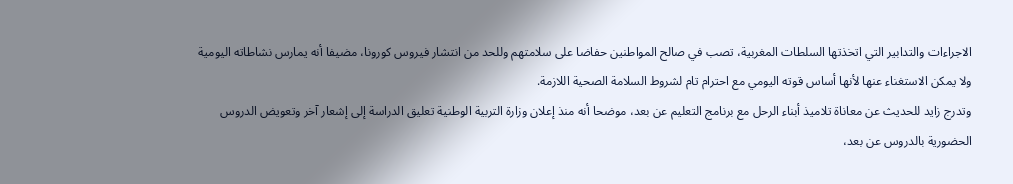الاجراءات والتدابير التي اتخذتها السلطات المغربية، تصب في صالح المواطنين حفاضا على سلامتهم وللحد من انتشار فيروس كورونا، مضيفا أنه يمارس نشاطاته اليومية ولا يمكن الاستغناء عنها لأنها أساس قوته اليومي مع احترام تام لشروط السلامة الصحية اللازمة.
وتدرج زايد للحديث عن معاناة تلاميذ أبناء الرحل مع برنامج التعليم عن بعد، موضحا أنه منذ إعلان وزارة التربية الوطنية تعليق الدراسة إلى إشعار آخر وتعويض الدروس الحضورية بالدروس عن بعد،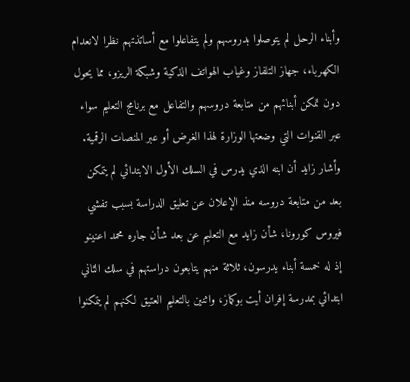وأبناء الرحل لم يتوصلوا بدروسهم ولم يتفاعلوا مع أساتذتهم نظرا لانعدام الكهرباء، جهاز التلفاز وغياب الهواتف الذكية وشبكة الريزو، مما يحول دون تمكن أبنائهم من متابعة دروسهم والتفاعل مع برنامج التعليم سواء عبر القنوات التي وضعتها الوزارة لهذا الغرض أو عبر المنصات الرقمية.
وأشار زايد أن ابنه الذي يدرس في السلك الأول الابتدائي لم يتمكن بعد من متابعة دروسه منذ الإعلان عن تعليق الدراسة بسبب تفشي فيروس كورونا، شأن زايد مع التعليم عن بعد شأن جاره محمد اعنينو إذ له خمسة أبناء يدرسون، ثلاثة منهم يتابعون دراستهم في سلك الثاني ابتدائي بمدرسة إفران أيت بوكماز، واثنين بالتعليم العتيق لكنهم لم يتمكنوا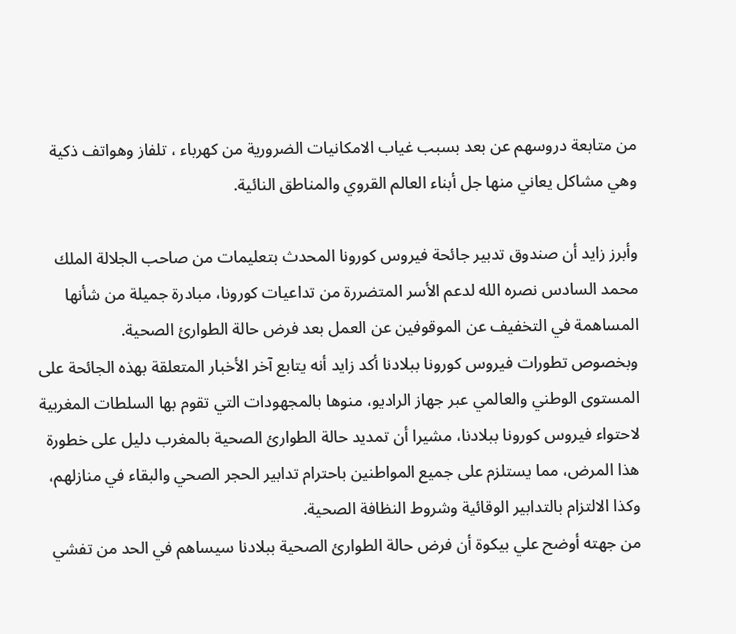من متابعة دروسهم عن بعد بسبب غياب الامكانيات الضرورية من كهرباء ، تلفاز وهواتف ذكية وهي مشاكل يعاني منها جل أبناء العالم القروي والمناطق النائية.

وأبرز زايد أن صندوق تدبير جائحة فيروس كورونا المحدث بتعليمات من صاحب الجلالة الملك محمد السادس نصره الله لدعم الأسر المتضررة من تداعيات كورونا، مبادرة جميلة من شأنها المساهمة في التخفيف عن الموقوفين عن العمل بعد فرض حالة الطوارئ الصحية.
وبخصوص تطورات فيروس كورونا ببلادنا أكد زايد أنه يتابع آخر الأخبار المتعلقة بهذه الجائحة على المستوى الوطني والعالمي عبر جهاز الراديو، منوها بالمجهودات التي تقوم بها السلطات المغربية لاحتواء فيروس كورونا ببلادنا، مشيرا أن تمديد حالة الطوارئ الصحية بالمغرب دليل على خطورة هذا المرض، مما يستلزم على جميع المواطنين باحترام تدابير الحجر الصحي والبقاء في منازلهم، وكذا الالتزام بالتدابير الوقائية وشروط النظافة الصحية.
من جهته أوضح علي بيكوة أن فرض حالة الطوارئ الصحية ببلادنا سيساهم في الحد من تفشي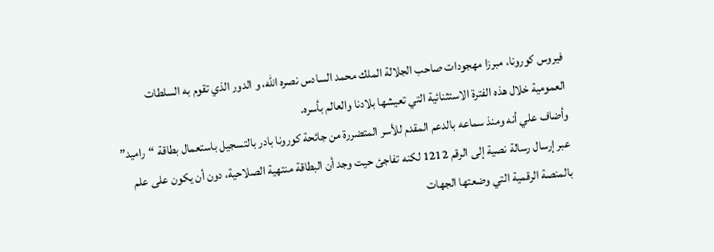فيروس كورونا، مبرزا مهجودات صاحب الجلالة الملك محمد السادس نصره الله، و الدور الذي تقوم به السلطات العمومية خلال هذه الفترة الاستثنائية التي تعيشها بلادنا والعالم بأسره.
وأضاف علي أنه ومنذ سماعه بالدعم المقدم للأسر المتضررة من جائحة كورونا بادر بالتسجيل باستعمال بطاقة “راميد” عبر إرسال رسالة نصية إلى الرقم 1212 لكنه تفاجئ حيت وجد أن البطاقة منتهية الصلاحية، دون أن يكون على علم بالمنصة الرقمية التي وضعتها الجهات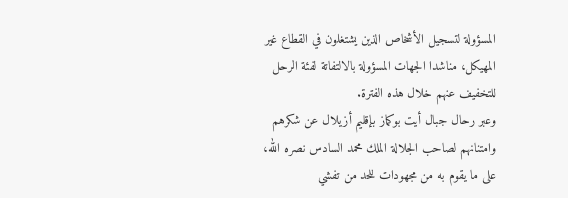المسؤولة لتسجيل الأشخاص الذين يشتغلون في القطاع غير المهيكل، مناشدا الجهات المسؤولة بالالتفاتة لفئة الرحل للتخفيف عنهم خلال هذه الفترة.
وعبر رحال جبال أيت بوكماز بإقليم أزيلال عن شكرهم وامتنانهم لصاحب الجلالة الملك محمد السادس نصره الله، على ما يقوم به من مجهودات للحد من تفشي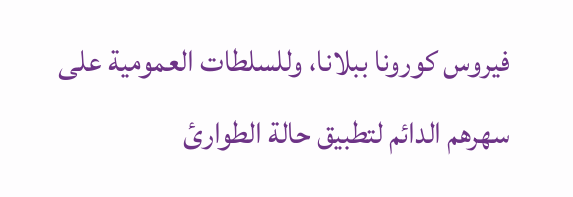فيروس كورونا ببلانا، وللسلطات العمومية على سهرهم الدائم لتطبيق حالة الطوارئ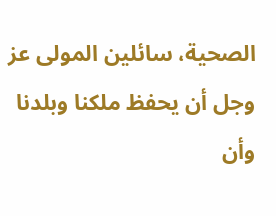الصحية، سائلين المولى عز وجل أن يحفظ ملكنا وبلدنا وأن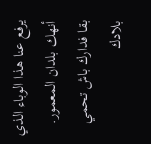يرفع عنا هذا الوباء الذي أنهك بلدان المعمور.
بقا فدارك باش تحمي بلادك